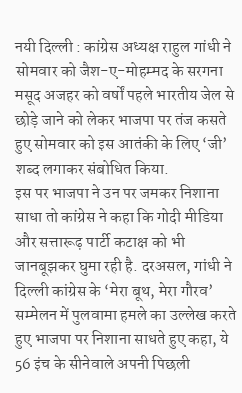नयी दिल्ली : कांग्रेस अध्यक्ष राहुल गांधी ने सोमवार को जैश-ए-मोहम्मद के सरगना मसूद अजहर को वर्षों पहले भारतीय जेल से छोड़े जाने को लेकर भाजपा पर तंज कसते हुए सोमवार को इस आतंकी के लिए ‘जी’ शब्द लगाकर संबोधित किया.
इस पर भाजपा ने उन पर जमकर निशाना साधा तो कांग्रेस ने कहा कि गोदी मीडिया और सत्तारूढ़ पार्टी कटाक्ष को भी जानबूझकर घुमा रही है. दरअसल, गांधी ने दिल्ली कांग्रेस के ‘मेरा बूथ, मेरा गौरव’ सम्मेलन में पुलवामा हमले का उल्लेख करते हुए भाजपा पर निशाना साधते हुए कहा, ये 56 इंच के सीनेवाले अपनी पिछली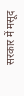सरकार में मसूद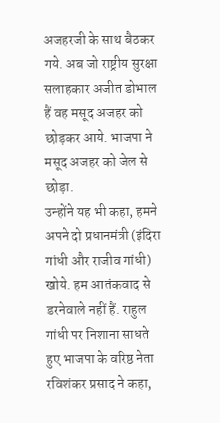अजहरजी के साथ बैठकर गये. अब जो राष्ट्रीय सुरक्षा सलाहकार अजीत डोभाल हैं वह मसूद अजहर को छोड़कर आये. भाजपा ने मसूद अजहर को जेल से छोड़ा.
उन्होंने यह भी कहा, हमने अपने दो प्रधानमंत्री (इंदिरा गांधी और राजीव गांधी) खोये. हम आतंकवाद से डरनेवाले नहीं हैं. राहुल गांधी पर निशाना साधते हुए भाजपा के वरिष्ठ नेता रविशंकर प्रसाद ने कहा,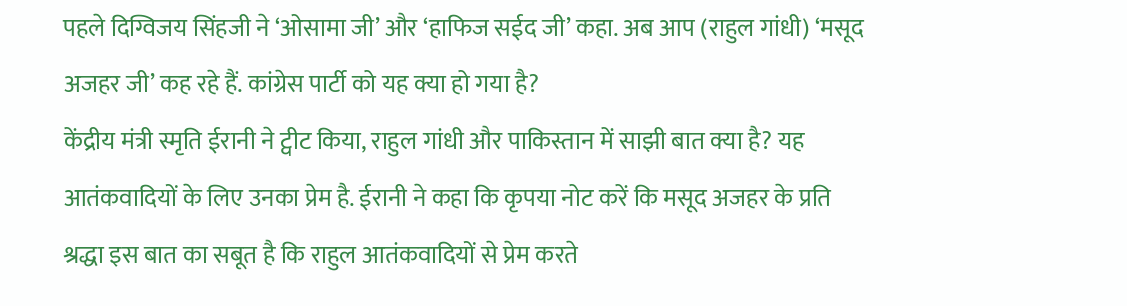पहले दिग्विजय सिंहजी ने ‘ओसामा जी’ और ‘हाफिज सईद जी’ कहा. अब आप (राहुल गांधी) ‘मसूद अजहर जी’ कह रहे हैं. कांग्रेस पार्टी को यह क्या हो गया है?
केंद्रीय मंत्री स्मृति ईरानी ने ट्वीट किया, राहुल गांधी और पाकिस्तान में साझी बात क्या है? यह आतंकवादियों के लिए उनका प्रेम है. ईरानी ने कहा कि कृपया नोट करें कि मसूद अजहर के प्रति श्रद्धा इस बात का सबूत है कि राहुल आतंकवादियों से प्रेम करते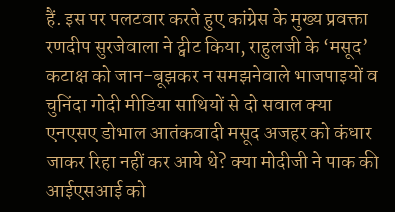हैं. इस पर पलटवार करते हुए कांग्रेस के मुख्य प्रवक्ता रणदीप सुरजेवाला ने ट्वीट किया, राहुलजी के ‘मसूद’ कटाक्ष को जान-बूझकर न समझनेवाले भाजपाइयों व चुनिंदा गोदी मीडिया साथियों से दो सवाल क्या एनएसए डोभाल आतंकवादी मसूद अजहर को कंधार जाकर रिहा नहीं कर आये थे? क्या मोदीजी ने पाक की आईएसआई को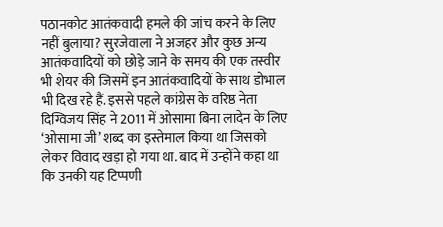पठानकोट आतंकवादी हमले की जांच करने के लिए नहीं बुलाया? सुरजेवाला ने अजहर और कुछ अन्य आतंकवादियों को छोड़े जाने के समय की एक तस्वीर भी शेयर की जिसमें इन आतंकवादियों के साथ डोभाल भी दिख रहे हैं. इससे पहले कांग्रेस के वरिष्ठ नेता दिग्विजय सिंह ने 2011 में ओसामा बिना लादेन के लिए ‘ओसामा जी’ शब्द का इस्तेमाल किया था जिसको लेकर विवाद खड़ा हो गया था. बाद में उन्होंने कहा था कि उनकी यह टिप्पणी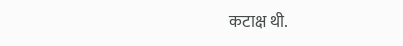कटाक्ष थी.